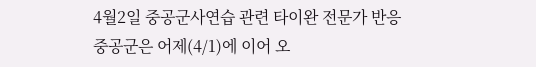4월2일 중공군사연습 관련 타이완 전문가 반응
중공군은 어제(4/1)에 이어 오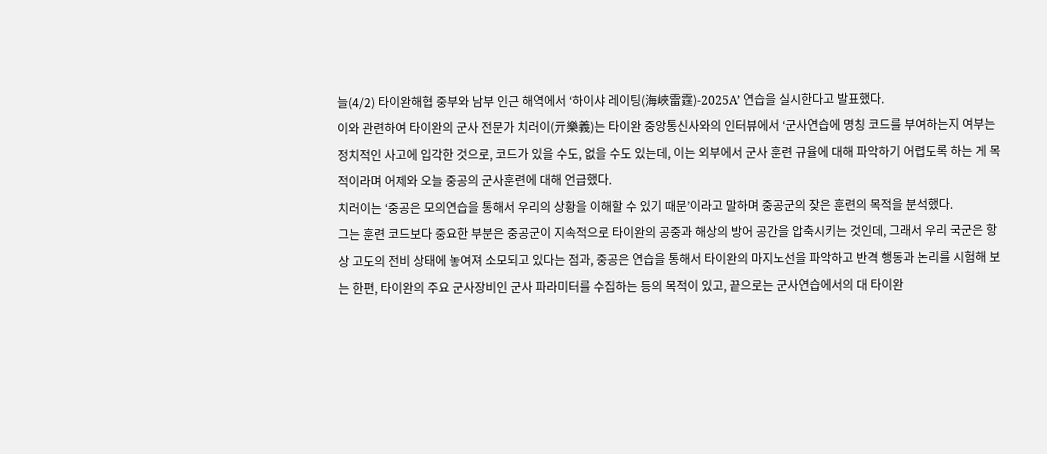늘(4/2) 타이완해협 중부와 남부 인근 해역에서 ‘하이샤 레이팅(海峽雷霆)-2025A’ 연습을 실시한다고 발표했다.
이와 관련하여 타이완의 군사 전문가 치러이(亓樂義)는 타이완 중앙통신사와의 인터뷰에서 ‘군사연습에 명칭 코드를 부여하는지 여부는 정치적인 사고에 입각한 것으로, 코드가 있을 수도, 없을 수도 있는데, 이는 외부에서 군사 훈련 규율에 대해 파악하기 어렵도록 하는 게 목적이라며 어제와 오늘 중공의 군사훈련에 대해 언급했다.
치러이는 ‘중공은 모의연습을 통해서 우리의 상황을 이해할 수 있기 때문’이라고 말하며 중공군의 잦은 훈련의 목적을 분석했다.
그는 훈련 코드보다 중요한 부분은 중공군이 지속적으로 타이완의 공중과 해상의 방어 공간을 압축시키는 것인데, 그래서 우리 국군은 항상 고도의 전비 상태에 놓여져 소모되고 있다는 점과, 중공은 연습을 통해서 타이완의 마지노선을 파악하고 반격 행동과 논리를 시험해 보는 한편, 타이완의 주요 군사장비인 군사 파라미터를 수집하는 등의 목적이 있고, 끝으로는 군사연습에서의 대 타이완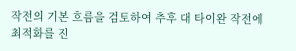작전의 기본 흐름을 검토하여 추후 대 타이완 작전에 최적화를 진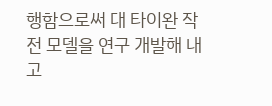행함으로써 대 타이완 작전 모델을 연구 개발해 내고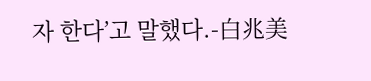자 한다’고 말했다.-白兆美